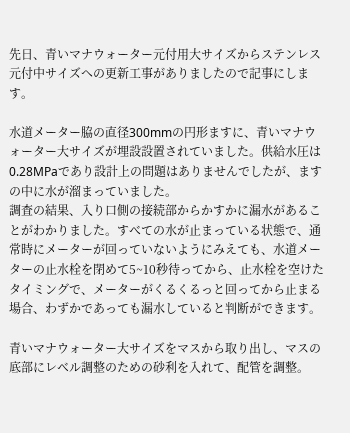先日、青いマナウォーター元付用大サイズからステンレス元付中サイズへの更新工事がありましたので記事にします。

水道メーター脇の直径300mmの円形ますに、青いマナウォーター大サイズが埋設設置されていました。供給水圧は0.28MPaであり設計上の問題はありませんでしたが、ますの中に水が溜まっていました。
調査の結果、入り口側の接続部からかすかに漏水があることがわかりました。すべての水が止まっている状態で、通常時にメーターが回っていないようにみえても、水道メーターの止水栓を閉めて5~10秒待ってから、止水栓を空けたタイミングで、メーターがくるくるっと回ってから止まる場合、わずかであっても漏水していると判断ができます。

青いマナウォーター大サイズをマスから取り出し、マスの底部にレベル調整のための砂利を入れて、配管を調整。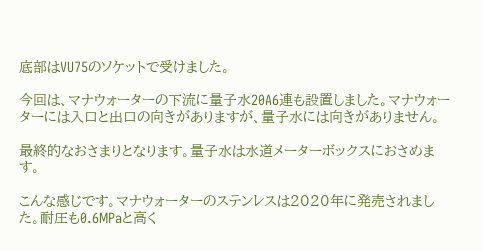底部はVU75のソケットで受けました。

今回は、マナウォーターの下流に量子水20A6連も設置しました。マナウォーターには入口と出口の向きがありますが、量子水には向きがありません。

最終的なおさまりとなります。量子水は水道メーターボックスにおさめます。

こんな感じです。マナウォーターのステンレスは2020年に発売されました。耐圧も0.6MPaと高く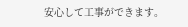安心して工事ができます。